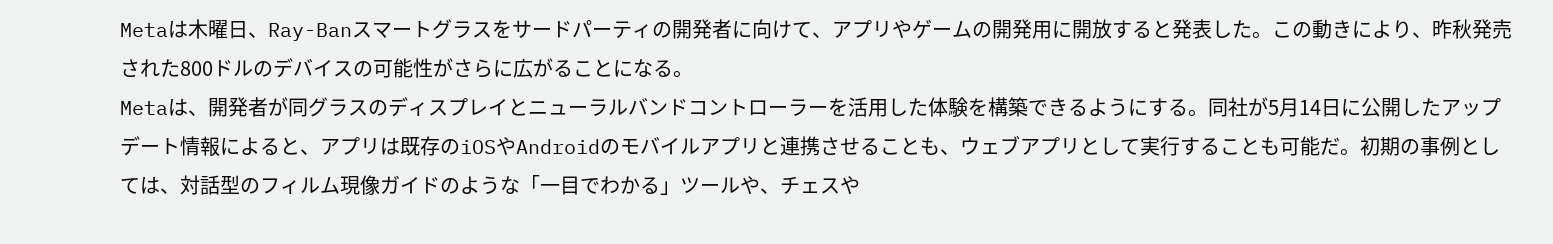Metaは木曜日、Ray-Banスマートグラスをサードパーティの開発者に向けて、アプリやゲームの開発用に開放すると発表した。この動きにより、昨秋発売された800ドルのデバイスの可能性がさらに広がることになる。
Metaは、開発者が同グラスのディスプレイとニューラルバンドコントローラーを活用した体験を構築できるようにする。同社が5月14日に公開したアップデート情報によると、アプリは既存のiOSやAndroidのモバイルアプリと連携させることも、ウェブアプリとして実行することも可能だ。初期の事例としては、対話型のフィルム現像ガイドのような「一目でわかる」ツールや、チェスや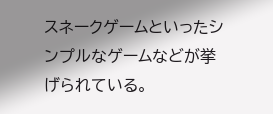スネークゲームといったシンプルなゲームなどが挙げられている。